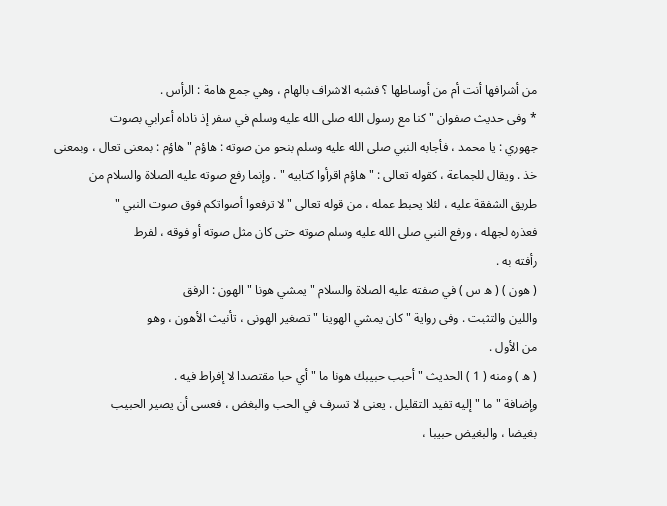من أشرافها أنت أم من أوساطها ؟ فشبه الاشراف بالهام ، وهي جمع هامة : الرأس .
* وفى حديث صفوان " كنا مع رسول الله صلى الله عليه وسلم في سفر إذ ناداه أعرابي بصوت
جهوري : يا محمد ، فأجابه النبي صلى الله عليه وسلم بنحو من صوته : هاؤم " هاؤم : بمعنى تعال ، وبمعنى
خذ . ويقال للجماعة ، كقوله تعالى : " هاؤم اقرأوا كتابيه " . وإنما رفع صوته عليه الصلاة والسلام من
طريق الشفقة عليه ، لئلا يحبط عمله ، من قوله تعالى " لا ترفعوا أصواتكم فوق صوت النبي "
فعذره لجهله ، ورفع النبي صلى الله عليه وسلم صوته حتى كان مثل صوته أو فوقه ، لفرط
رأفته به .
( هون ) ( ه س ) في صفته عليه الصلاة والسلام " يمشي هونا " الهون : الرفق
واللين والتثبت . وفى رواية " كان يمشي الهوينا " تصغير الهونى ، تأنيث الأهون ، وهو
من الأول .
( ه ) ومنه ( 1 ) الحديث " أحبب حبيبك هونا ما " أي حبا مقتصدا لا إفراط فيه .
وإضافة " ما " إليه تفيد التقليل . يعنى لا تسرف في الحب والبغض ، فعسى أن يصير الحبيب
بغيضا ، والبغيض حبيبا ،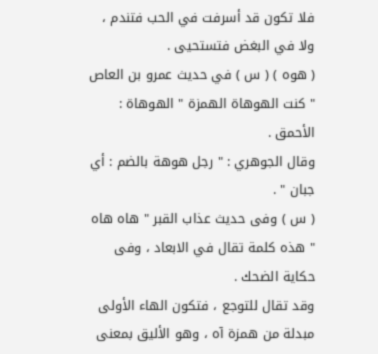فلا تكون قد أسرفت في الحب فتندم ، ولا في البغض فتستحيى .
( هوه ) ( س ) في حديث عمرو بن العاص " كنت الهوهاة الهمزة " الهوهاة : الأحمق .
وقال الجوهري : " رجل هوهة بالضم : أي جبان " .
( س ) وفى حديث عذاب القبر " هاه هاه " هذه كلمة تقال في الابعاد ، وفى حكاية الضحك .
وقد تقال للتوجع ، فتكون الهاء الأولى مبدلة من همزة آه ، وهو الأليق بمعنى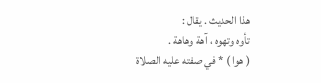هذا الحديث . يقال :
تأوه وتهوه ، آهة وهاهة .
( هوا ) * في صفته عليه الصلاة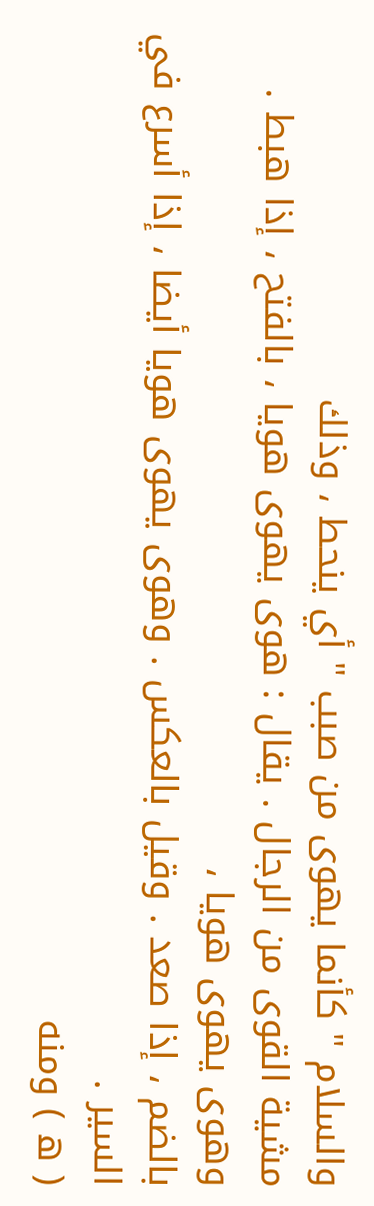والسلام " كأنما يهوى من صبب " أي ينحط ، وذلك
مشية القوى من الرجال . يقال : هوى يهوى هويا ، بالفتح ، إذا هبط . وهوى يهوى هويا ،
بالضم ، إذا صعد . وقيل بالعكس . وهوى يهوى هويا أيضا ، إذا أسرع في السير .
( ه ) ومنه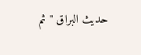حديث البراق " ثم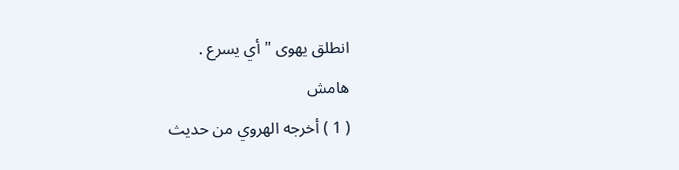انطلق يهوى " أي يسرع .
هامش
( 1 ) أخرجه الهروي من حديث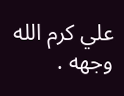علي كرم الله وجهه .